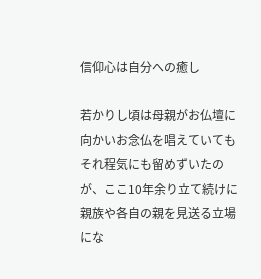信仰心は自分への癒し

若かりし頃は母親がお仏壇に向かいお念仏を唱えていてもそれ程気にも留めずいたのが、ここ10年余り立て続けに親族や各自の親を見送る立場にな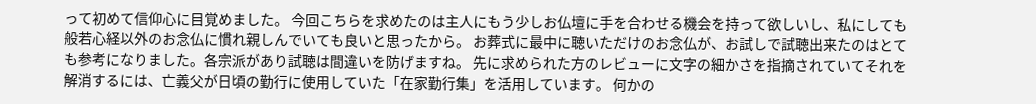って初めて信仰心に目覚めました。 今回こちらを求めたのは主人にもう少しお仏壇に手を合わせる機会を持って欲しいし、私にしても般若心経以外のお念仏に慣れ親しんでいても良いと思ったから。 お葬式に最中に聴いただけのお念仏が、お試しで試聴出来たのはとても参考になりました。各宗派があり試聴は間違いを防げますね。 先に求められた方のレビューに文字の細かさを指摘されていてそれを解消するには、亡義父が日頃の勤行に使用していた「在家勤行集」を活用しています。 何かの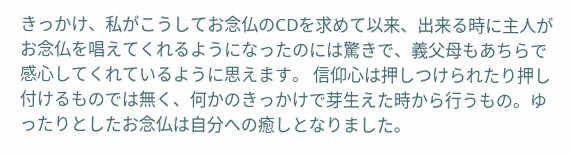きっかけ、私がこうしてお念仏のCDを求めて以来、出来る時に主人がお念仏を唱えてくれるようになったのには驚きで、義父母もあちらで感心してくれているように思えます。 信仰心は押しつけられたり押し付けるものでは無く、何かのきっかけで芽生えた時から行うもの。ゆったりとしたお念仏は自分への癒しとなりました。